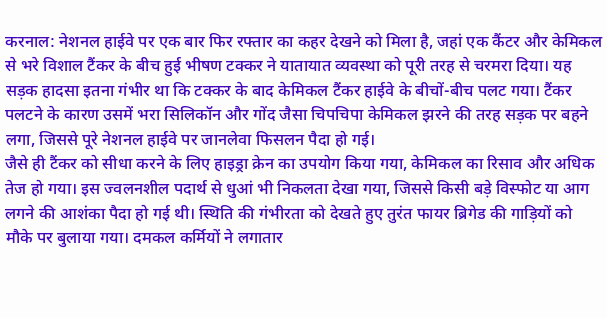करनाल: नेशनल हाईवे पर एक बार फिर रफ्तार का कहर देखने को मिला है, जहां एक कैंटर और केमिकल से भरे विशाल टैंकर के बीच हुई भीषण टक्कर ने यातायात व्यवस्था को पूरी तरह से चरमरा दिया। यह सड़क हादसा इतना गंभीर था कि टक्कर के बाद केमिकल टैंकर हाईवे के बीचों-बीच पलट गया। टैंकर पलटने के कारण उसमें भरा सिलिकॉन और गोंद जैसा चिपचिपा केमिकल झरने की तरह सड़क पर बहने लगा, जिससे पूरे नेशनल हाईवे पर जानलेवा फिसलन पैदा हो गई।
जैसे ही टैंकर को सीधा करने के लिए हाइड्रा क्रेन का उपयोग किया गया, केमिकल का रिसाव और अधिक तेज हो गया। इस ज्वलनशील पदार्थ से धुआं भी निकलता देखा गया, जिससे किसी बड़े विस्फोट या आग लगने की आशंका पैदा हो गई थी। स्थिति की गंभीरता को देखते हुए तुरंत फायर ब्रिगेड की गाड़ियों को मौके पर बुलाया गया। दमकल कर्मियों ने लगातार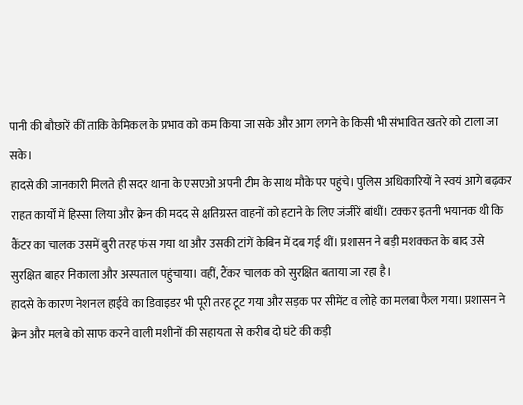पानी की बौछारें कीं ताकि केमिकल के प्रभाव को कम किया जा सके और आग लगने के किसी भी संभावित खतरे को टाला जा सके।
हादसे की जानकारी मिलते ही सदर थाना के एसएओ अपनी टीम के साथ मौके पर पहुंचे। पुलिस अधिकारियों ने स्वयं आगे बढ़कर राहत कार्यों में हिस्सा लिया और क्रेन की मदद से क्षतिग्रस्त वाहनों को हटाने के लिए जंजीरें बांधीं। टक्कर इतनी भयानक थी कि कैंटर का चालक उसमें बुरी तरह फंस गया था और उसकी टांगें केबिन में दब गई थीं। प्रशासन ने बड़ी मशक्कत के बाद उसे सुरक्षित बाहर निकाला और अस्पताल पहुंचाया। वहीं, टैंकर चालक को सुरक्षित बताया जा रहा है।
हादसे के कारण नेशनल हाईवे का डिवाइडर भी पूरी तरह टूट गया और सड़क पर सीमेंट व लोहे का मलबा फैल गया। प्रशासन ने क्रेन और मलबे को साफ करने वाली मशीनों की सहायता से करीब दो घंटे की कड़ी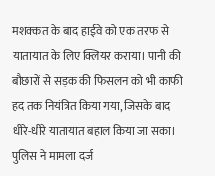मशक्कत के बाद हाईवे को एक तरफ से यातायात के लिए क्लियर कराया। पानी की बौछारों से सड़क की फिसलन को भी काफी हद तक नियंत्रित किया गया, जिसके बाद धीरे-धीरे यातायात बहाल किया जा सका। पुलिस ने मामला दर्ज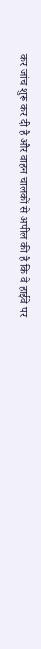कर जांच शुरू कर दी है और वाहन चालकों से अपील की है कि वे हाईवे पर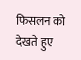फिसलन को देखते हुए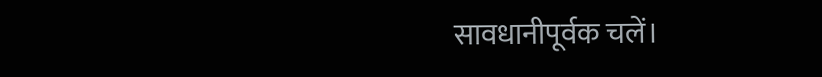सावधानीपूर्वक चलें।